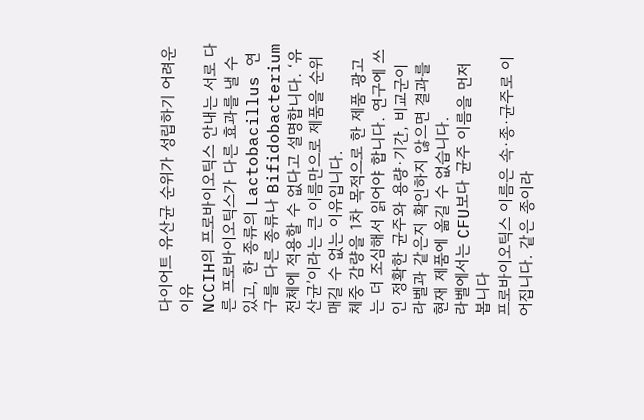다이어트 유산균 순위가 성립하기 어려운 이유
NCCIH의 프로바이오틱스 안내는 서로 다른 프로바이오틱스가 다른 효과를 낼 수 있고, 한 종류의 Lactobacillus 연구를 다른 종류나 Bifidobacterium 전체에 적용할 수 없다고 설명합니다. ‘유산균’이라는 큰 이름만으로 제품을 순위 매길 수 없는 이유입니다.
체중 감량을 1차 목적으로 한 제품 광고는 더 조심해서 읽어야 합니다. 연구에 쓰인 정확한 균주와 용량·기간, 비교군이 라벨과 같은지 확인하지 않으면 결과를 현재 제품에 옮길 수 없습니다.
라벨에서는 CFU보다 균주 이름을 먼저 봅니다
프로바이오틱스 이름은 속·종·균주로 이어집니다. 같은 종이라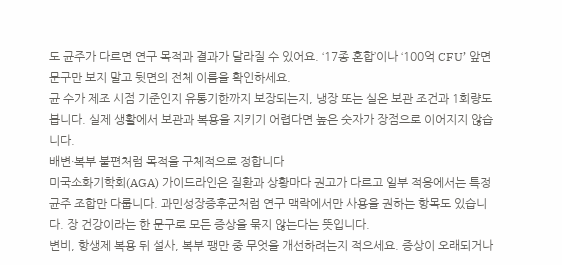도 균주가 다르면 연구 목적과 결과가 달라질 수 있어요. ‘17종 혼합’이나 ‘100억 CFU’ 앞면 문구만 보지 말고 뒷면의 전체 이름을 확인하세요.
균 수가 제조 시점 기준인지 유통기한까지 보장되는지, 냉장 또는 실온 보관 조건과 1회량도 봅니다. 실제 생활에서 보관과 복용을 지키기 어렵다면 높은 숫자가 장점으로 이어지지 않습니다.
배변·복부 불편처럼 목적을 구체적으로 정합니다
미국소화기학회(AGA) 가이드라인은 질환과 상황마다 권고가 다르고 일부 적응에서는 특정 균주 조합만 다룹니다. 과민성장증후군처럼 연구 맥락에서만 사용을 권하는 항목도 있습니다. 장 건강이라는 한 문구로 모든 증상을 묶지 않는다는 뜻입니다.
변비, 항생제 복용 뒤 설사, 복부 팽만 중 무엇을 개선하려는지 적으세요. 증상이 오래되거나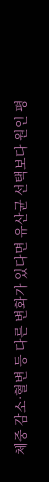체중 감소·혈변 등 다른 변화가 있다면 유산균 선택보다 원인 평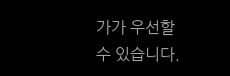가가 우선할 수 있습니다.